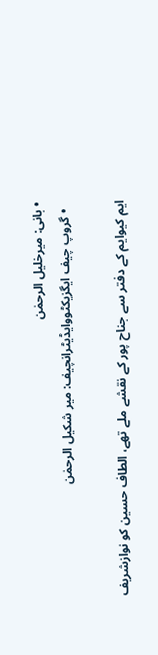• بانی: میرخلیل الرحمٰن
  • گروپ چیف ایگزیکٹووایڈیٹرانچیف: میر شکیل الرحمٰن

ایم کیوایم کے دفتر سے جناح پور کے نقشے ملے تھے، الطاف حسین کو نوازشریف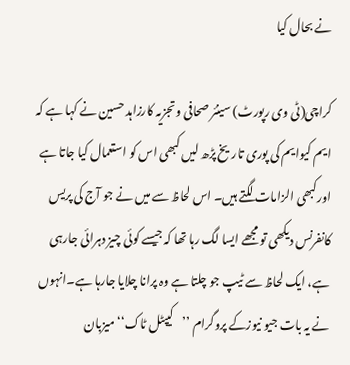نے بحال کیا

کراچی(ٹی وی رپورٹ) سینئر صحافی وتجزیہ کارزاہد حسین نے کہا ہے کہ ایم کیوایم کی پوری تاریخ پڑھ لیں کبھی اس کو استعمال کیا جاتا ہے اورکبھی الزامات لگتے ہیں۔ اس لحاظ سے میں نے جو آج کی پریس کانفرنس دیکھی تو مجھے ایسا لگ رہا تھا کہ جیسے کوئی چیز دہرائی جارہی ہے، ایک لحاظ سے ٹیپ جو چلتا ہے وہ پرانا چلایا جارہا ہے۔انہوں نے یہ بات جیو نیوزکے پروگرام ’’کیپٹل ٹاک‘‘میزبان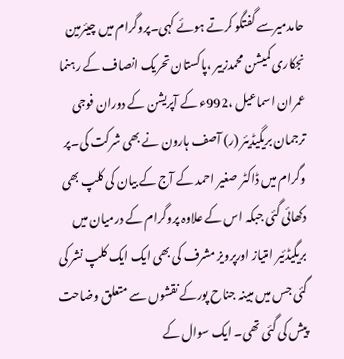حامدمیرسے گفتگو کرتے ہوئے کہی۔پروگرام میں چیئرمین نجکاری کمیشن محمدزبیر ،پاکستان تحریک انصاف کے رہنما عمران اسماعیل ،992ء کے آپریشن کے دوران فوجی ترجمان بریگیڈیئر (ر) آصف ہارون نے بھی شرکت کی۔پر وگرام میں ڈاکٹر صغیر احمد کے آج کے بیان کی کلپ بھی دکھائی گئی جبکہ اس کے علاوہ پروگرام کے درمیان میں بریگیڈئیر امتیاز اورپرویز مشرف کی بھی ایک ایک کلپ نشر کی گئی جس میں مبینہ جناح پورکے نقشوں سے متعلق وضاحت پیش کی گئی تھی۔ ایک سوال کے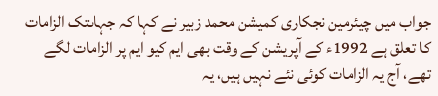جواب میں چیئرمین نجکاری کمیشن محمد زبیر نے کہا کہ جہاںتک الزامات کا تعلق ہے 1992ء کے آپریشن کے وقت بھی ایم کیو ایم پر الزامات لگے تھے، آج یہ الزامات کوئی نئے نہیں ہیں، یہ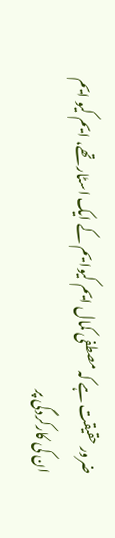ضرور حقیقت ہے کہ مصطفی کمال ایم کیوا یم کے ایک اسٹار تھے، ایم کیو ایم ان کی کارکردگی پر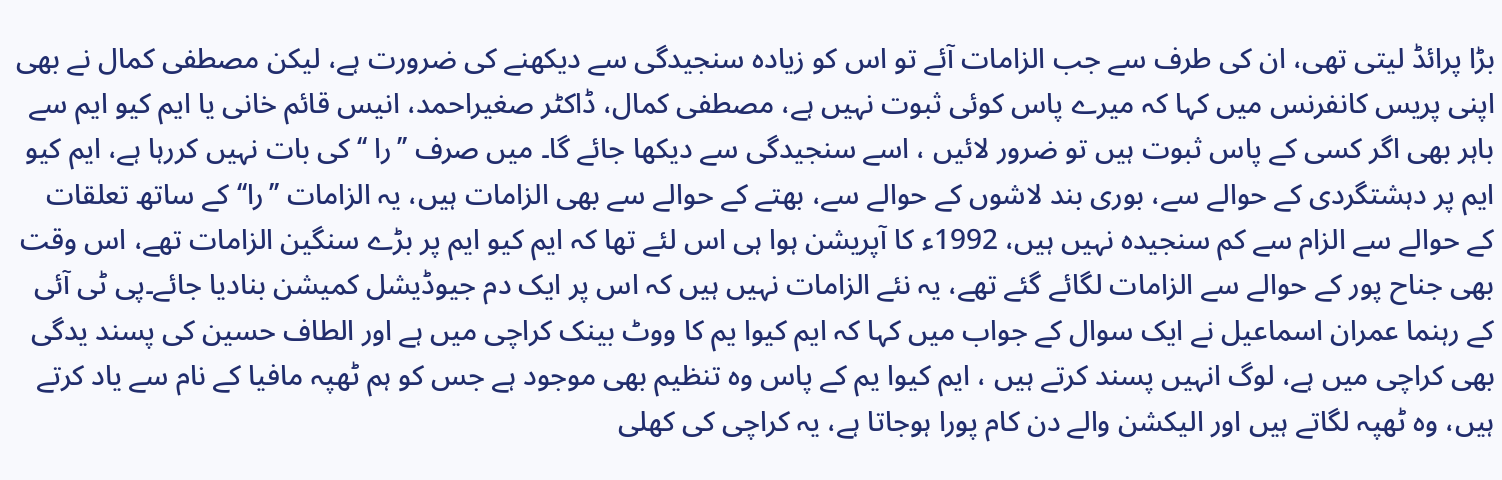بڑا پرائڈ لیتی تھی، ان کی طرف سے جب الزامات آئے تو اس کو زیادہ سنجیدگی سے دیکھنے کی ضرورت ہے، لیکن مصطفی کمال نے بھی اپنی پریس کانفرنس میں کہا کہ میرے پاس کوئی ثبوت نہیں ہے، مصطفی کمال، ڈاکٹر صغیراحمد، انیس قائم خانی یا ایم کیو ایم سے باہر بھی اگر کسی کے پاس ثبوت ہیں تو ضرور لائیں ، اسے سنجیدگی سے دیکھا جائے گا۔ میں صرف ’’را ‘‘کی بات نہیں کررہا ہے، ایم کیو ایم پر دہشتگردی کے حوالے سے، بوری بند لاشوں کے حوالے سے، بھتے کے حوالے سے بھی الزامات ہیں، یہ الزامات ’’را‘‘ کے ساتھ تعلقات کے حوالے سے الزام سے کم سنجیدہ نہیں ہیں، 1992ء کا آپریشن ہوا ہی اس لئے تھا کہ ایم کیو ایم پر بڑے سنگین الزامات تھے، اس وقت بھی جناح پور کے حوالے سے الزامات لگائے گئے تھے، یہ نئے الزامات نہیں ہیں کہ اس پر ایک دم جیوڈیشل کمیشن بنادیا جائے۔پی ٹی آئی کے رہنما عمران اسماعیل نے ایک سوال کے جواب میں کہا کہ ایم کیوا یم کا ووٹ بینک کراچی میں ہے اور الطاف حسین کی پسند یدگی بھی کراچی میں ہے، لوگ انہیں پسند کرتے ہیں ، ایم کیوا یم کے پاس وہ تنظیم بھی موجود ہے جس کو ہم ٹھپہ مافیا کے نام سے یاد کرتے ہیں، وہ ٹھپہ لگاتے ہیں اور الیکشن والے دن کام پورا ہوجاتا ہے، یہ کراچی کی کھلی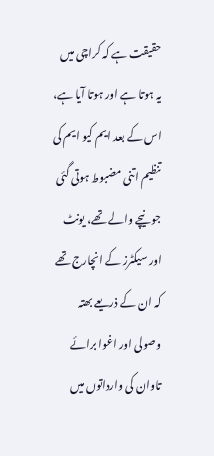حقیقت ہے کہ کراچی میں یہ ہوتا ہے اور ہوتا آیا ہے، اس کے بعد ایم کیو ایم کی تنظیم اتنی مضبوط ہوتی گئی جو نیچے والے تھے، یونٹ اور سیکٹرز کے انچارج تھے کہ ان کے ذریعے بھتہ وصولی اور اغوا برائے تاوان کی وارداتوں میں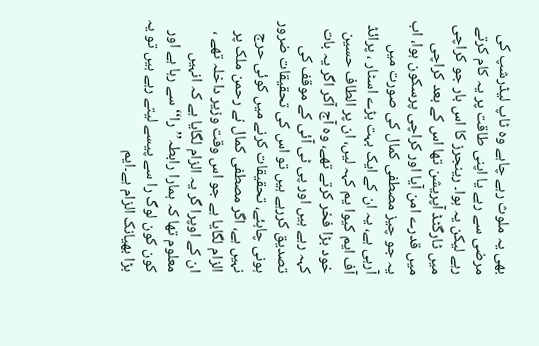بھی یہ ملوث رہے چاہے وہ ٹاپ لیڈرشپ کی مرضی سے رہے یا اپنی طاقت پر یہ کام کرتے رہے لیکن یہ ہوا۔ رینجرز کا اس بار جو کراچی میں ٹارگٹڈ آپریشن تھا اس کے بعد کراچی میں قدرے امن آیا اور کراچی پرسکون ہوا، اب یہ جو چیز مصطفی کمال کی صورت میں آرہی ہے، یہ ان کے ایک بہت بڑے اسٹار ، پرائڈ آف ایم کیوا یم کہہ لیں، ان پر الطاف حسین خود بڑا فخر کرتے تھے، وہ آج آکر اگر یہ بات کہہ رہے ہیں اور پی ٹی آئی کے موقف کی تصدیق کررہے ہیں تو اس کی تحقیقات ضرور ہونی چاہئے، تحقیقات کرنے میں کوئی حرج نہیں ہے، اگر مصطفی کمال نے رحمن ملک پر الزام لگایا ہے جو اس وقت وزیر داخلہ تھے ، ان کے اوپرا گر یہ الزام لگایا ہے کہ انہیں معلوم تھا کہ ہمارا رابطہ’’ را‘‘ سے رہا ہے اور کون کون لوگ را سے پیسے لیتے رہے ہیں تو یہ بڑا بھیانک الزام ہے۔ایم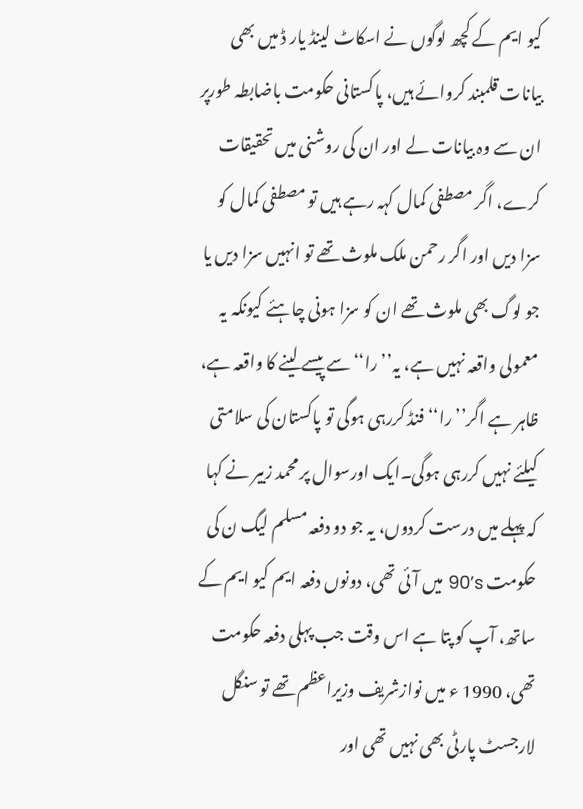کیو ایم کے کچھ لوگوں نے اسکاٹ لینڈ یار ڈ میں بھی بیانات قلمبند کروائے ہیں، پاکستانی حکومت باضابطہ طورپر ان سے وہ بیانات لے اور ان کی روشنی میں تحقیقات کرے، اگر مصطفی کمال کہہ رہے ہیں تو مصطفی کمال کو سزا دیں اور اگر رحمن ملک ملوث تھے تو انہیں سزا دیں یا جو لوگ بھی ملوث تھے ان کو سزا ہونی چاہئے کیونکہ یہ معمولی واقعہ نہیں ہے، یہ’’ را‘‘ سے پیسے لینے کا واقعہ ہے، ظاہر ہے اگر’’ را‘‘ فنڈ کررہی ہوگی تو پاکستان کی سلامتی کیلئے نہیں کررہی ہوگی۔ایک اورسوال پر محمد زبیر نے کہا کہ پہلے میں درست کردوں، یہ جو دو دفعہ مسلم لیگ ن کی حکومت 90ʼs میں آئی تھی، دونوں دفعہ ایم کیو ایم کے ساتھ، آپ کو پتا ہے اس وقت جب پہلی دفعہ حکومت تھی، 1990 ء میں نوازشریف وزیراعظم تھے تو سنگل لارجسٹ پارٹی بھی نہیں تھی اور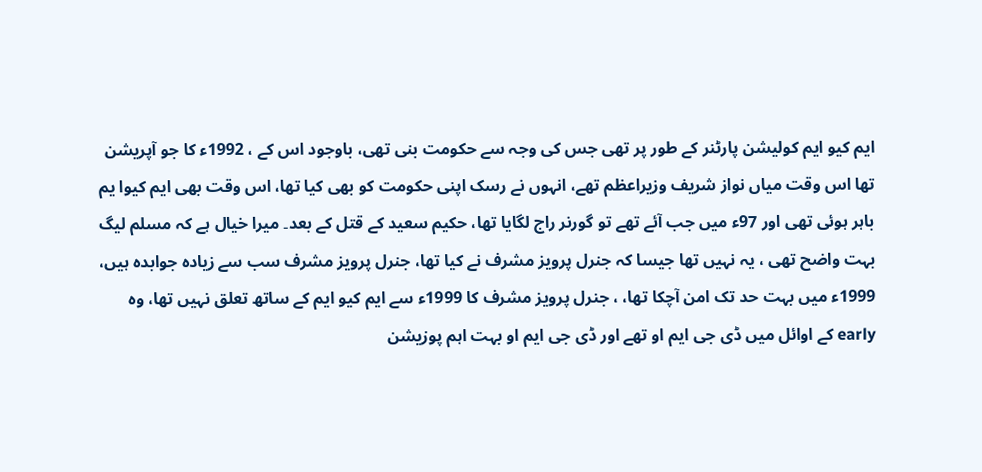ایم کیو ایم کولیشن پارٹنر کے طور پر تھی جس کی وجہ سے حکومت بنی تھی، باوجود اس کے ، 1992ء کا جو آپریشن تھا اس وقت میاں نواز شریف وزیراعظم تھے، انہوں نے رسک اپنی حکومت کو بھی کیا تھا، اس وقت بھی ایم کیوا یم باہر ہوئی تھی اور 97ء میں جب آئے تھے تو گورنر راج لگایا تھا، حکیم سعید کے قتل کے بعد۔ میرا خیال ہے کہ مسلم لیگ بہت واضح تھی ، یہ نہیں تھا جیسا کہ جنرل پرویز مشرف نے کیا تھا، جنرل پرویز مشرف سب سے زیادہ جوابدہ ہیں، 1999ء میں بہت حد تک امن آچکا تھا، ، جنرل پرویز مشرف کا 1999ء سے ایم کیو ایم کے ساتھ تعلق نہیں تھا، وہ early کے اوائل میں ڈی جی ایم او تھے اور ڈی جی ایم او بہت اہم پوزیشن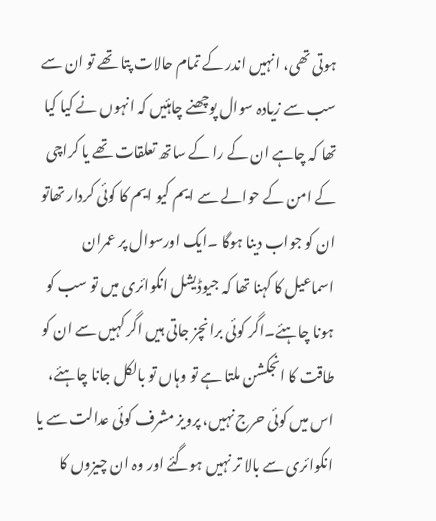ہوتی تھی، انہیں اندر کے تمام حالات پتا تھے تو ان سے سب سے زیادہ سوال پوچھنے چاہئیں کہ انہوں نے کیا کیا تھا کہ چاہے ان کے را کے ساتھ تعلقات تھے یا کراچی کے امن کے حوالے سے ایم کیو ایم کا کوئی کردار تھاتو ان کو جواب دینا ہوگا ۔ایک اورسوال پر عمران اسماعیل کا کہنا تھا کہ جیوڈیشل انکوائری میں تو سب کو ہونا چاہئے۔اگر کوئی برانچز جاتی ہیں اگر کہیں سے ان کو طاقت کا انجکشن ملتا ہے تو وہاں تو بالکل جانا چاہئے، اس میں کوئی حرج نہیں، پرویز مشرف کوئی عدالت سے یا انکوائری سے بالا تر نہیں ہوگئے اور وہ ان چیزوں کا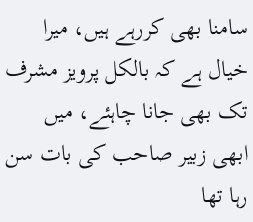سامنا بھی کررہے ہیں، میرا خیال ہے کہ بالکل پرویز مشرف تک بھی جانا چاہئے، میں ابھی زبیر صاحب کی بات سن رہا تھا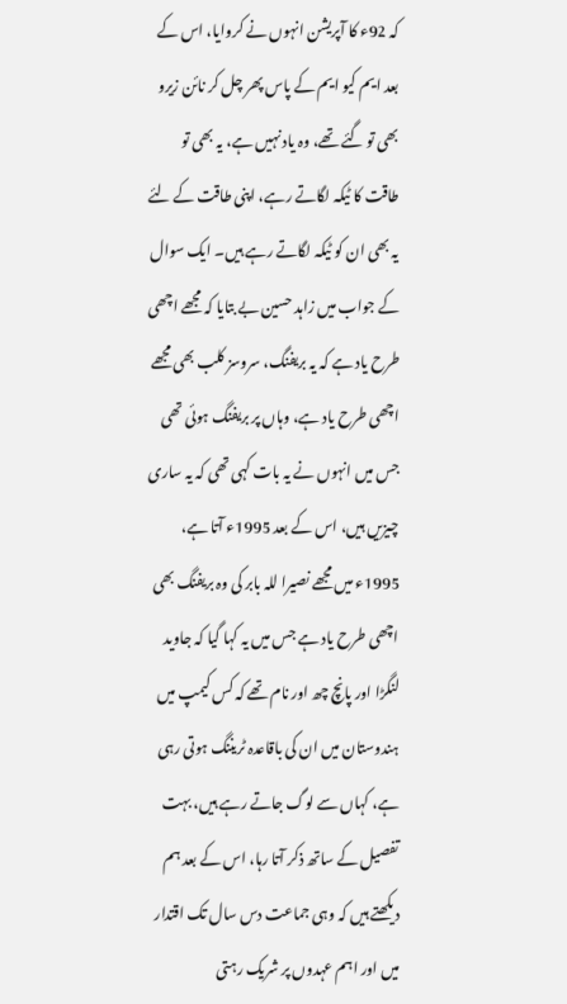کہ 92ء کا آپریشن انہوں نے کروایا، اس کے بعد ایم کیو ایم کے پاس پھر چل کر نائن زیرو بھی تو گئے تھے، وہ یاد نہیں ہے، یہ بھی تو طاقت کا ٹیکہ لگاتے رہے، اپنی طاقت کے لئے یہ بھی ان کو ٹیکہ لگاتے رہے ہیں۔ ایک سوال کے جواب میں زاہد حسین بے بتایا کہ مجھے اچھی طرح یاد ہے کہ یہ بریفنگ، سروسز کلب بھی مجھے اچھی طرح یاد ہے، وہاں پر بریفنگ ہوئی تھی جس میں انہوں نے یہ بات کہی تھی کہ یہ ساری چیزیں ہیں، اس کے بعد 1995ء آتا ہے، 1995ء میں مجھے نصیرا للہ بابر کی وہ بریفنگ بھی اچھی طرح یاد ہے جس میں یہ کہا گیا کہ جاوید لنگڑا اور پانچ چھ اور نام تھے کہ کس کیمپ میں ہندوستان میں ان کی باقاعدہ ٹریننگ ہوتی رہی ہے، کہاں سے لوگ جاتے رہے ہیں، بہت تفصیل کے ساتھ ذکر آتا رہا، اس کے بعد ہم دیکھتے ہیں کہ وہی جماعت دس سال تک اقتدار میں اور اہم عہدوں پر شریک رہتی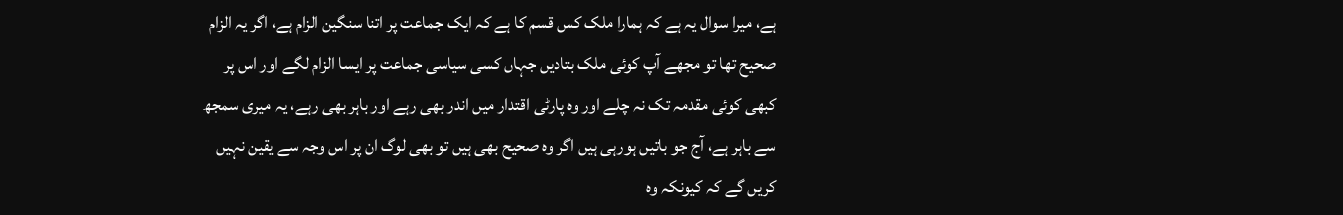ہے، میرا سوال یہ ہے کہ ہمارا ملک کس قسم کا ہے کہ ایک جماعت پر اتنا سنگین الزام ہے، اگر یہ الزام صحیح تھا تو مجھے آپ کوئی ملک بتادیں جہاں کسی سیاسی جماعت پر ایسا الزام لگے اور اس پر کبھی کوئی مقدمہ تک نہ چلے اور وہ پارٹی اقتدار میں اندر بھی رہے اور باہر بھی رہے، یہ میری سمجھ سے باہر ہے، آج جو باتیں ہورہی ہیں اگر وہ صحیح بھی ہیں تو بھی لوگ ان پر اس وجہ سے یقین نہیں کریں گے کہ کیونکہ وہ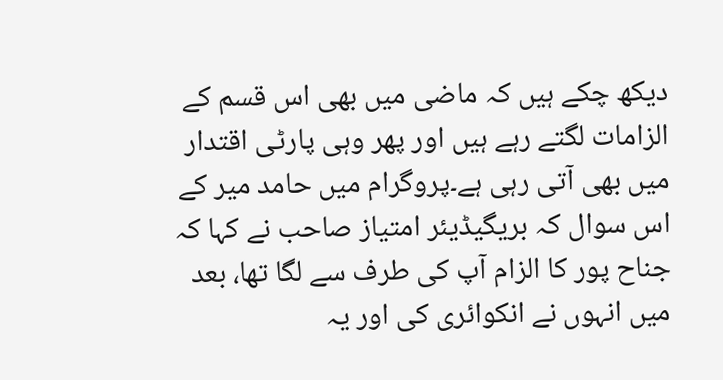دیکھ چکے ہیں کہ ماضی میں بھی اس قسم کے الزامات لگتے رہے ہیں اور پھر وہی پارٹی اقتدار میں بھی آتی رہی ہے۔پروگرام میں حامد میر کے اس سوال کہ بریگیڈیئر امتیاز صاحب نے کہا کہ جناح پور کا الزام آپ کی طرف سے لگا تھا، بعد میں انہوں نے انکوائری کی اور یہ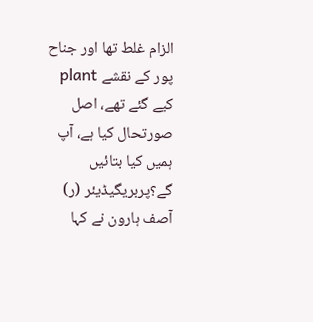الزام غلط تھا اور جناح پور کے نقشے plant کیے گئے تھے، اصل صورتحال کیا ہے، آپ ہمیں کیا بتائیں گے؟پربریگیڈیئر (ر) آصف ہارون نے کہا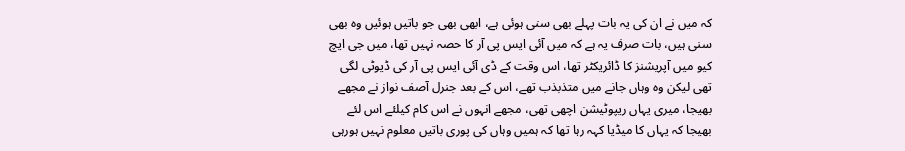کہ میں نے ان کی یہ بات پہلے بھی سنی ہوئی ہے، ابھی بھی جو باتیں ہوئیں وہ بھی سنی ہیں، بات صرف یہ ہے کہ میں آئی ایس پی آر کا حصہ نہیں تھا، میں جی ایچ کیو میں آپریشنز کا ڈائریکٹر تھا، اس وقت کے ڈی آئی ایس پی آر کی ڈیوٹی لگی تھی لیکن وہ وہاں جانے میں متذبذب تھے، اس کے بعد جنرل آصف نواز نے مجھے بھیجا، میری یہاں ریپوٹیشن اچھی تھی، مجھے انہوں نے اس کام کیلئے اس لئے بھیجا کہ یہاں کا میڈیا کہہ رہا تھا کہ ہمیں وہاں کی پوری باتیں معلوم نہیں ہورہی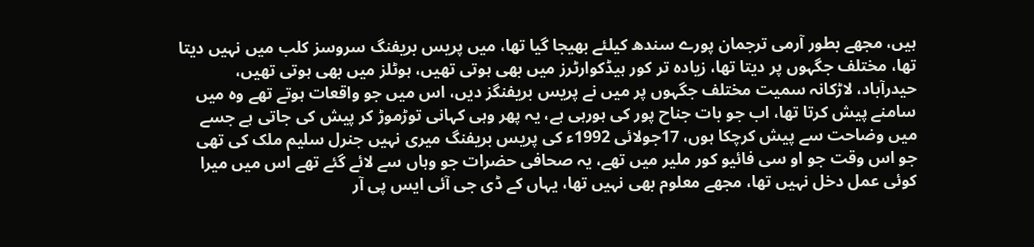ہیں، مجھے بطور آرمی ترجمان پورے سندھ کیلئے بھیجا گیا تھا، میں پریس بریفنگ سروسز کلب میں نہیں دیتا تھا، مختلف جگہوں پر دیتا تھا، زیادہ تر کور ہیڈکوارٹرز میں بھی ہوتی تھیں، ہوٹلز میں بھی ہوتی تھیں، حیدرآباد، لاڑکانہ سمیت مختلف جگہوں پر میں نے پریس بریفنگز دیں، اس میں جو واقعات ہوتے تھے وہ میں سامنے پیش کرتا تھا، اب جو بات جناح پور کی ہورہی ہے، یہ پھر وہی کہانی توڑموڑ کر پیش کی جاتی ہے جسے میں وضاحت سے پیش کرچکا ہوں، 17جولائی 1992ء کی پریس بریفنگ میری نہیں جنرل سلیم ملک کی تھی جو اس وقت جو او سی فائیو کور ملیر میں تھے، یہ صحافی حضرات جو وہاں سے لائے گئے تھے اس میں میرا کوئی عمل دخل نہیں تھا، مجھے معلوم بھی نہیں تھا، یہاں کے ڈی جی آئی ایس پی آر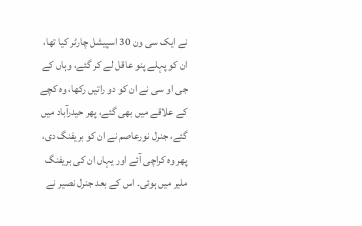نے ایک سی ون 30 اسپیشل چارٹر کیا تھا، ان کو پہلے پنو عاقل لے کر گئے، وہاں کے جی او سی نے ان کو دو راتیں رکھا، وہ کچے کے علاقے میں بھی گئے، پھر حیدرآباد میں گئے، جنرل نورعاصم نے ان کو بریفنگ دی، پھر وہ کراچی آئے اور یہاں ان کی بریفنگ ملیر میں ہوئی۔ اس کے بعد جنرل نصیر نے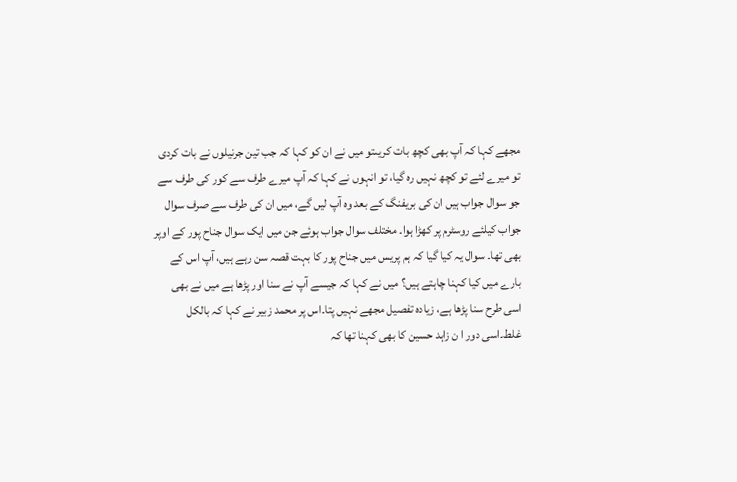مجھے کہا کہ آپ بھی کچھ بات کریںتو میں نے ان کو کہا کہ جب تین جرنیلوں نے بات کردی تو میرے لئے تو کچھ نہیں رہ گیا، تو انہوں نے کہا کہ آپ میرے طرف سے کور کی طرف سے جو سوال جواب ہیں ان کی بریفنگ کے بعد وہ آپ لیں گے، میں ان کی طرف سے صرف سوال جواب کیلئے روسٹرم پر کھڑا ہوا۔ مختلف سوال جواب ہوئے جن میں ایک سوال جناح پور کے اوپر بھی تھا۔ سوال یہ کیا گیا کہ ہم پریس میں جناح پور کا بہت قصہ سن رہے ہیں، آپ اس کے بارے میں کیا کہنا چاہتے ہیں؟ میں نے کہا کہ جیسے آپ نے سنا اور پڑھا ہے میں نے بھی اسی طرح سنا پڑھا ہے، زیادہ تفصیل مجھے نہیں پتا۔اس پر محمد زبیر نے کہا کہ بالکل غلط۔اسی دور ا ن زاہد حسین کا بھی کہنا تھا کہ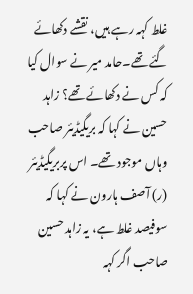غلط کہہ رہے ہیں، نقشے دکھائے گئے تھے۔حامد میر نے سوال کیا کہ کس نے دکھائے تھے؟ زاہد حسین نے کہا کہ بریگیڈیئر صاحب وہاں موجود تھے۔ اس پربریگیڈیئر (ر) آصف ہارون نے کہا کہ سوفیصد غلط ہے، یہ زاہد حسین صاحب اگر کہہ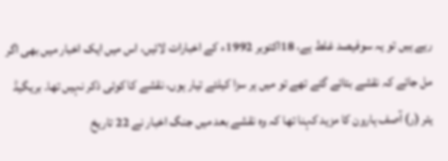رہے ہیں تو یہ سوفیصد غلط ہے، 18اکتوبر 1992ء کے اخبارات لائیں، اس میں ایک اخبار میں بھی اگر مل جائے کہ نقشے بتائے گئے تھے تو میں ہر سزا کیلئے تیار ہوں، نقشے کا کوئی ذکر نہیں تھا۔ بریگیڈ یئر (ر) آصف ہارون کا مزید کہنا تھا کہ وہ نقشے بعد میں جنگ اخبار نے 22 تاریخ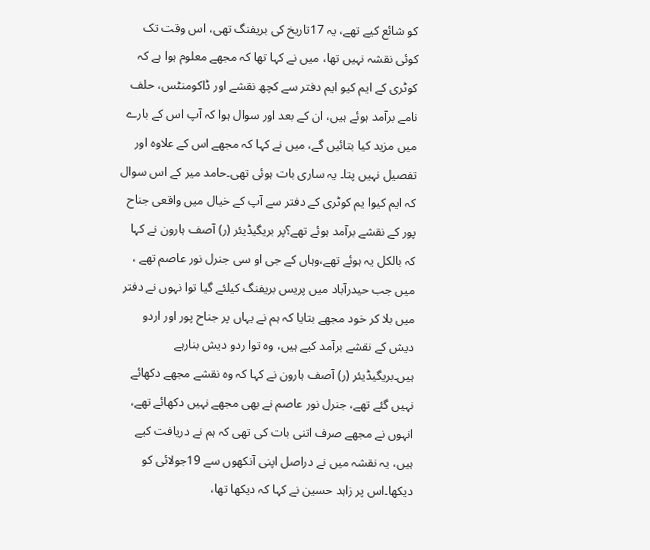کو شائع کیے تھے، یہ 17تاریخ کی بریفنگ تھی، اس وقت تک کوئی نقشہ نہیں تھا، میں نے کہا تھا کہ مجھے معلوم ہوا ہے کہ کوٹری کے ایم کیو ایم دفتر سے کچھ نقشے اور ڈاکومنٹس، حلف نامے برآمد ہوئے ہیں، ان کے بعد اور سوال ہوا کہ آپ اس کے بارے میں مزید کیا بتائیں گے، میں نے کہا کہ مجھے اس کے علاوہ اور تفصیل نہیں پتا۔ یہ ساری بات ہوئی تھی۔حامد میر کے اس سوال کہ ایم کیوا یم کوٹری کے دفتر سے آپ کے خیال میں واقعی جناح پور کے نقشے برآمد ہوئے تھے؟پر بریگیڈیئر (ر) آصف ہارون نے کہا کہ بالکل یہ ہوئے تھے،وہاں کے جی او سی جنرل نور عاصم تھے ، میں جب حیدرآباد میں پریس بریفنگ کیلئے گیا توا نہوں نے دفتر میں بلا کر خود مجھے بتایا کہ ہم نے یہاں پر جناح پور اور اردو دیش کے نقشے برآمد کیے ہیں، وہ توا ردو دیش بنارہے ہیں۔بریگیڈیئر (ر) آصف ہارون نے کہا کہ وہ نقشے مجھے دکھائے نہیں گئے تھے، جنرل نور عاصم نے بھی مجھے نہیں دکھائے تھے، انہوں نے مجھے صرف اتنی بات کی تھی کہ ہم نے دریافت کیے ہیں، یہ نقشہ میں نے دراصل اپنی آنکھوں سے 19جولائی کو دیکھا۔اس پر زاہد حسین نے کہا کہ دیکھا تھا،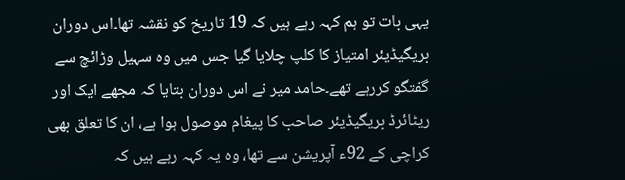یہی بات تو ہم کہہ رہے ہیں کہ 19 تاریخ کو نقشہ تھا۔اس دوران بریگیڈیئر امتیاز کا کلپ چلایا گیا جس میں وہ سہیل وڑائچ سے گفتگو کررہے تھے۔حامد میر نے اس دوران بتایا کہ مجھے ایک اور ریٹائرڈ بریگیڈیئر صاحب کا پیغام موصول ہوا ہے، ان کا تعلق بھی کراچی کے 92ء آپریشن سے تھا، وہ یہ کہہ رہے ہیں کہ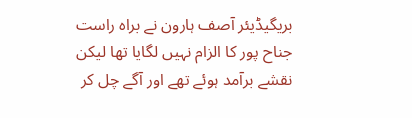بریگیڈیئر آصف ہارون نے براہ راست جناح پور کا الزام نہیں لگایا تھا لیکن نقشے برآمد ہوئے تھے اور آگے چل کر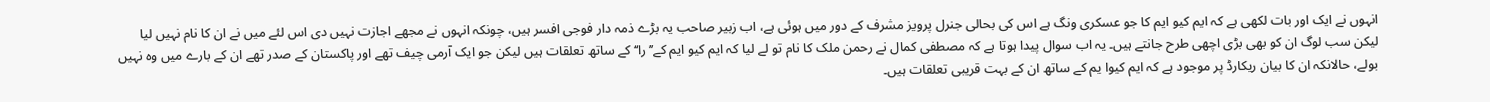انہوں نے ایک اور بات لکھی ہے کہ ایم کیو ایم کا جو عسکری ونگ ہے اس کی بحالی جنرل پرویز مشرف کے دور میں ہوئی ہے، اب زبیر صاحب یہ بڑے ذمہ دار فوجی افسر ہیں، چونکہ انہوں نے مجھے اجازت نہیں دی اس لئے میں نے ان کا نام نہیں لیا لیکن سب لوگ ان کو بھی بڑی اچھی طرح جانتے ہیں۔ یہ اب سوال پیدا ہوتا ہے کہ مصطفی کمال نے رحمن ملک کا نام تو لے لیا کہ ایم کیو ایم کے’’ را‘‘ کے ساتھ تعلقات ہیں لیکن جو ایک آرمی چیف تھے اور پاکستان کے صدر تھے ان کے بارے میں وہ نہیں بولے، حالانکہ ان کا بیان ریکارڈ پر موجود ہے کہ ایم کیوا یم کے ساتھ ان کے بہت قریبی تعلقات ہیں۔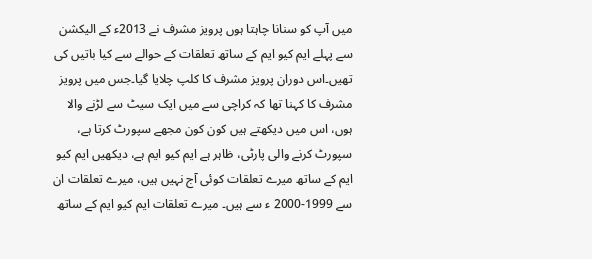میں آپ کو سنانا چاہتا ہوں پرویز مشرف نے 2013ء کے الیکشن سے پہلے ایم کیو ایم کے ساتھ تعلقات کے حوالے سے کیا باتیں کی تھیں۔اس دوران پرویز مشرف کا کلپ چلایا گیا۔جس میں پرویز مشرف کا کہنا تھا کہ کراچی سے میں ایک سیٹ سے لڑنے والا ہوں، اس میں دیکھتے ہیں کون کون مجھے سپورٹ کرتا ہے، سپورٹ کرنے والی پارٹی، ظاہر ہے ایم کیو ایم ہے، دیکھیں ایم کیو ایم کے ساتھ میرے تعلقات کوئی آج نہیں ہیں، میرے تعلقات ان سے 1999-2000 ء سے ہیں۔ میرے تعلقات ایم کیو ایم کے ساتھ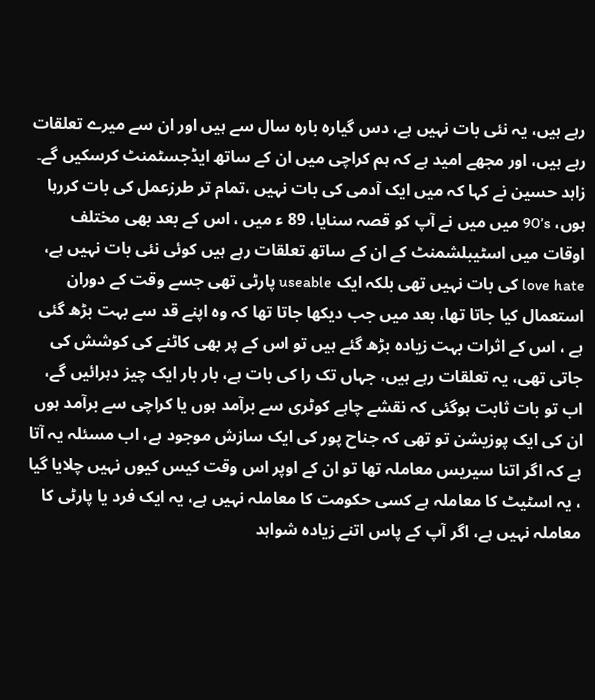رہے ہیں، یہ نئی بات نہیں ہے، دس گیارہ بارہ سال سے ہیں اور ان سے میرے تعلقات رہے ہیں، اور مجھے امید ہے کہ ہم کراچی میں ان کے ساتھ ایڈجسٹمنٹ کرسکیں گے۔ زاہد حسین نے کہا کہ میں ایک آدمی کی بات نہیں ،تمام تر طرزعمل کی بات کررہا ہوں، 90ʼs میں میں نے آپ کو قصہ سنایا، 89 ء میں ، اس کے بعد بھی مختلف اوقات میں اسٹیبلشمنٹ کے ان کے ساتھ تعلقات رہے ہیں کوئی نئی بات نہیں ہے، love hate کی بات نہیں تھی بلکہ ایک useable پارٹی تھی جسے وقت کے دوران استعمال کیا جاتا تھا، بعد میں جب دیکھا جاتا تھا کہ وہ اپنے قد سے بہت بڑھ گئی ہے ، اس کے اثرات بہت زیادہ بڑھ گئے ہیں تو اس کے پر بھی کاٹنے کی کوشش کی جاتی تھی، یہ تعلقات رہے ہیں، جہاں تک را کی بات ہے، بار بار ایک چیز دہرائیں گے، اب تو بات ثابت ہوگئی کہ نقشے چاہے کوٹری سے برآمد ہوں یا کراچی سے برآمد ہوں ان کی ایک پوزیشن تو تھی کہ جناح پور کی ایک سازش موجود ہے، اب مسئلہ یہ آتا ہے کہ اگر اتنا سیریس معاملہ تھا تو ان کے اوپر اس وقت کیس کیوں نہیں چلایا گیا ، یہ اسٹیٹ کا معاملہ ہے کسی حکومت کا معاملہ نہیں ہے، یہ ایک فرد یا پارٹی کا معاملہ نہیں ہے، اگر آپ کے پاس اتنے زیادہ شواہد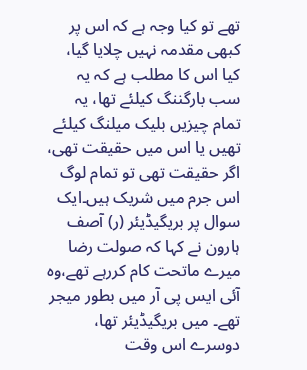تھے تو کیا وجہ ہے کہ اس پر کبھی مقدمہ نہیں چلایا گیا، کیا اس کا مطلب ہے کہ یہ سب بارگننگ کیلئے تھا، یہ تمام چیزیں بلیک میلنگ کیلئے تھیں یا اس میں حقیقت تھی، اگر حقیقت تھی تو تمام لوگ اس جرم میں شریک ہیں۔ایک سوال پر بریگیڈیئر (ر) آصف ہارون نے کہا کہ صولت رضا میرے ماتحت کام کررہے تھے،وہ آئی ایس پی آر میں بطور میجر تھے۔ میں بریگیڈیئر تھا، دوسرے اس وقت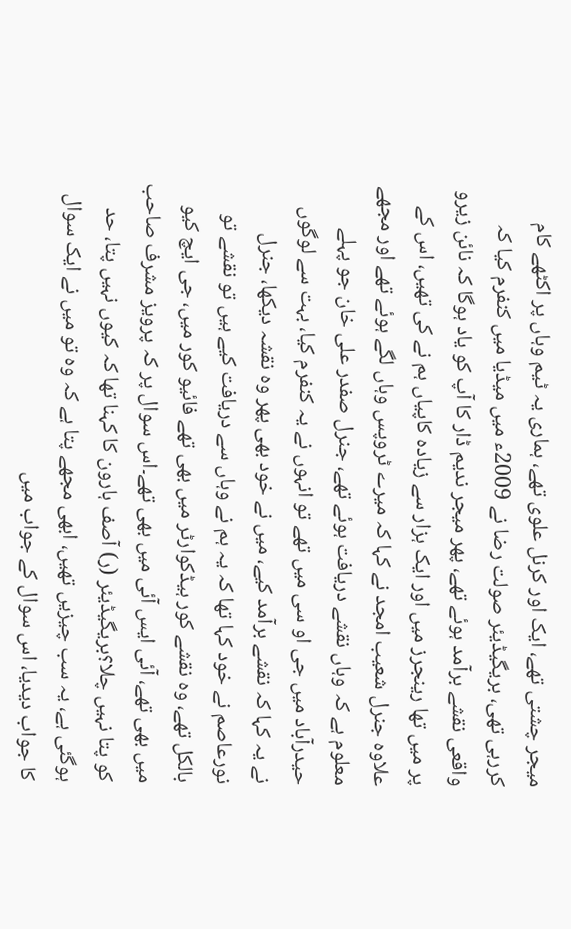میجر چشتی تھے، ایک اور کرنل علوی تھے، ہماری یہ ٹیم وہاں پر اکٹھے کام کررہی تھی، بریگیڈیئر صولت رضا نے 2009ء میں میڈیا میں کنفرم کیا کہ واقعی نقشے برآمد ہوئے تھے، پھر میجر ندیم ڈار کا آپ کو یاد ہوگا کہ نائن زیرو پر میں تھا رینجرز میں اور ایک ہزار سے زیادہ کاپیاں ہم نے کی تھیں، اس کے علاوہ جنرل شعیب امجد نے کہا کہ میرے ٹروپس وہاں لگے ہوئے تھے اور مجھے معلوم ہے کہ وہاں نقشے دریافت ہوئے تھے، جنرل صفدر علی خان جو پہلے حیدرآباد میں جی او سی میں تھے تو انہوں نے یہ کنفرم کیا، بہت سے لوگوں نے یہ کہا کہ نقشے برآمد کیے، میں نے خود بھی پھر وہ نقشہ دیکھا، جنرل نورعاصم نے خود کہا تھا کہ یہ ہم نے وہاں سے دریافت کیے ہیں تو نقشے تو بالکل تھے، وہ نقشے کور ہیڈکوارٹر میں بھی تھے فائیو کور میں، جی ایچ کیو میں بھی تھے، آئی ایس آئی میں بھی تھے۔اس سوال پر کہ پرویز مشرف صاحب کو پتا نہیں چلا؟بریگیڈیئر (ر) آصف ہارون کا کہنا تھا کہ کیوں نہیں پتا، حد ہوگئی ہے، یہ سب چیزیں تھیں، ابھی مجھے پتا ہے کہ وہ تو میں نے ایک سوال کا جواب دیدیا، اس سوال کے جواب میں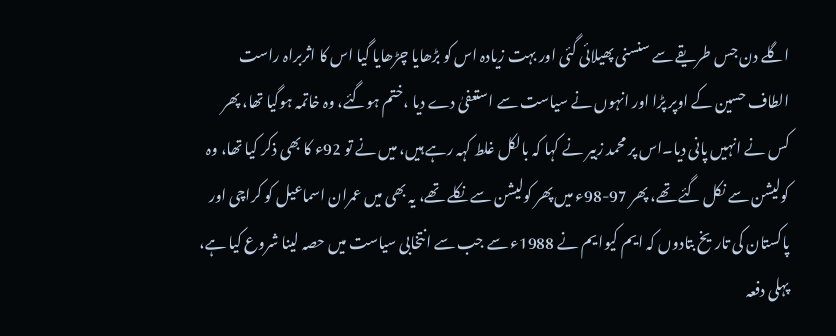اگلے دن جس طریقے سے سنسنی پھیلائی گئی اور بہت زیادہ اس کو بڑھایا چڑھایا گیا اس کا اثربراہ راست الطاف حسین کے اوپر پڑا اور انہوں نے سیاست سے استعفیٰ دے دیا ،ختم ہوگئے، وہ خاتمہ ہوگیا تھا، پھر کس نے انہیں پانی دیا۔اس پر محمد زبیر نے کہا کہ بالکل غلط کہہ رہے ہیں، میں نے تو 92ء کا بھی ذکر کیا تھا، وہ کولیشن سے نکل گئے تھے، پھر 97-98ء میں پھر کولیشن سے نکلے تھے، یہ بھی میں عمران اسماعیل کو کراچی اور پاکستان کی تاریخ بتادوں کہ ایم کیوا یم نے 1988ء سے جب سے انتخابی سیاست میں حصہ لینا شروع کیا ہے، پہلی دفعہ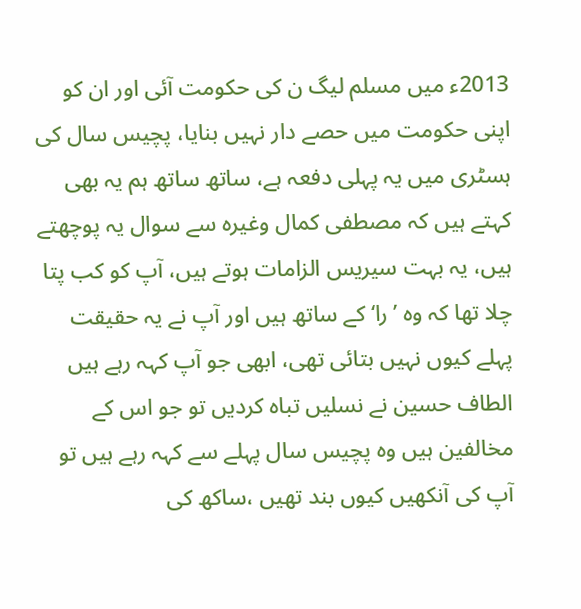2013ء میں مسلم لیگ ن کی حکومت آئی اور ان کو اپنی حکومت میں حصے دار نہیں بنایا، پچیس سال کی ہسٹری میں یہ پہلی دفعہ ہے، ساتھ ساتھ ہم یہ بھی کہتے ہیں کہ مصطفی کمال وغیرہ سے سوال یہ پوچھتے ہیں، یہ بہت سیریس الزامات ہوتے ہیں، آپ کو کب پتا چلا تھا کہ وہ ’را‘ کے ساتھ ہیں اور آپ نے یہ حقیقت پہلے کیوں نہیں بتائی تھی، ابھی جو آپ کہہ رہے ہیں الطاف حسین نے نسلیں تباہ کردیں تو جو اس کے مخالفین ہیں وہ پچیس سال پہلے سے کہہ رہے ہیں تو آپ کی آنکھیں کیوں بند تھیں ،ساکھ کی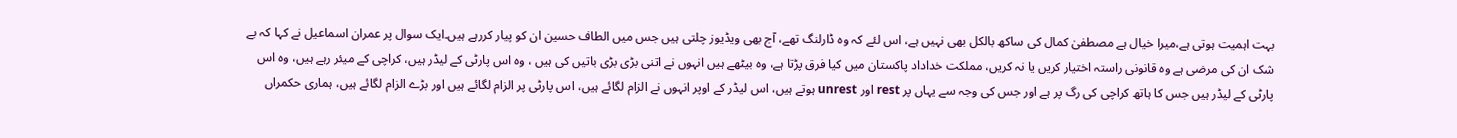بہت اہمیت ہوتی ہے،میرا خیال ہے مصطفیٰ کمال کی ساکھ بالکل بھی نہیں ہے، اس لئے کہ وہ ڈارلنگ تھے، آج بھی ویڈیوز چلتی ہیں جس میں الطاف حسین ان کو پیار کررہے ہیں۔ایک سوال پر عمران اسماعیل نے کہا کہ بے شک ان کی مرضی ہے وہ قانونی راستہ اختیار کریں یا نہ کریں، مملکت خداداد پاکستان میں کیا فرق پڑتا ہے، وہ بیٹھے ہیں انہوں نے اتنی بڑی بڑی باتیں کی ہیں ، وہ اس پارٹی کے لیڈر ہیں، کراچی کے میئر رہے ہیں، وہ اس پارٹی کے لیڈر ہیں جس کا ہاتھ کراچی کی رگ پر ہے اور جس کی وجہ سے یہاں پر rest اور unrest ہوتے ہیں، اس لیڈر کے اوپر انہوں نے الزام لگائے ہیں، اس پارٹی پر الزام لگائے ہیں اور بڑے الزام لگائے ہیں، ہماری حکمراں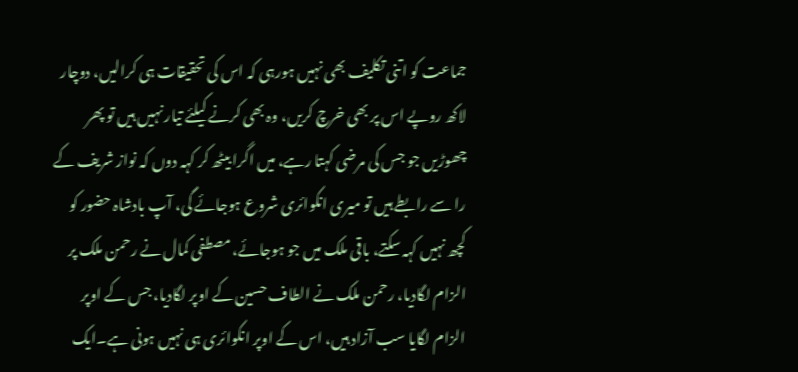جماعت کو اتنی تکلیف بھی نہیں ہورہی کہ اس کی تحقیقات ہی کرالیں، دوچار لاکھ روپے اس پر بھی خرچ کریں، وہ بھی کرنے کیلئے تیار نہیں ہیں تو پھر چھوڑیں جو جس کی مرضی کہتا رہے، میں اگرا بیٹھ کر کہہ دوں کہ نواز شریف کے را سے رابطے ہیں تو میری انکوائری شروع ہوجائے گی، آپ بادشاہ حضور کو کچھ نہیں کہہ سکتے، باقی ملک میں جو ہوجائے، مصطفی کمال نے رحمن ملک پر الزام لگادیا، رحمن ملک نے الطاف حسین کے اوپر لگادیا، جس کے اوپر الزام لگایا سب آزاد ہیں، اس کے اوپر انکوائری ہی نہیں ہونی ہے۔ایک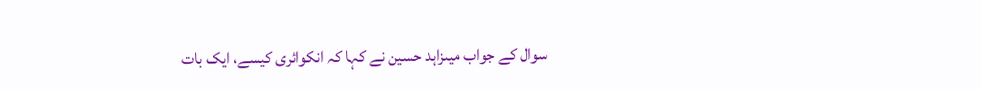سوال کے جواب میںزاہد حسین نے کہا کہ انکوائری کیسے، ایک بات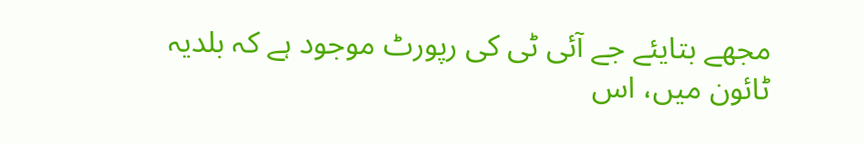مجھے بتایئے جے آئی ٹی کی رپورٹ موجود ہے کہ بلدیہ ٹائون میں، اس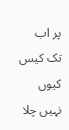پر اب تک کیس کیوں نہیں چلا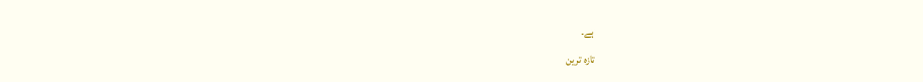ہے۔
تازہ ترین